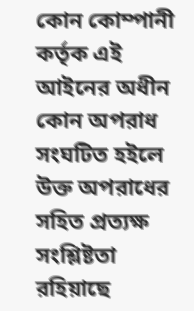কোন কোম্পানী কর্তৃক এই আইনের অধীন কোন অপরাধ সংঘটিত হইলে উক্ত অপরাধের সহিত প্রত্যক্ষ সংশ্লিষ্টতা রহিয়াছে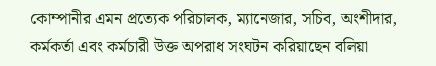কোম্পানীর এমন প্রত্যেক পরিচালক, ম্যানেজার, সচিব, অংশীদার, কর্মকর্তা এবং কর্মচারী উক্ত অপরাধ সংঘটন করিয়াছেন বলিয়া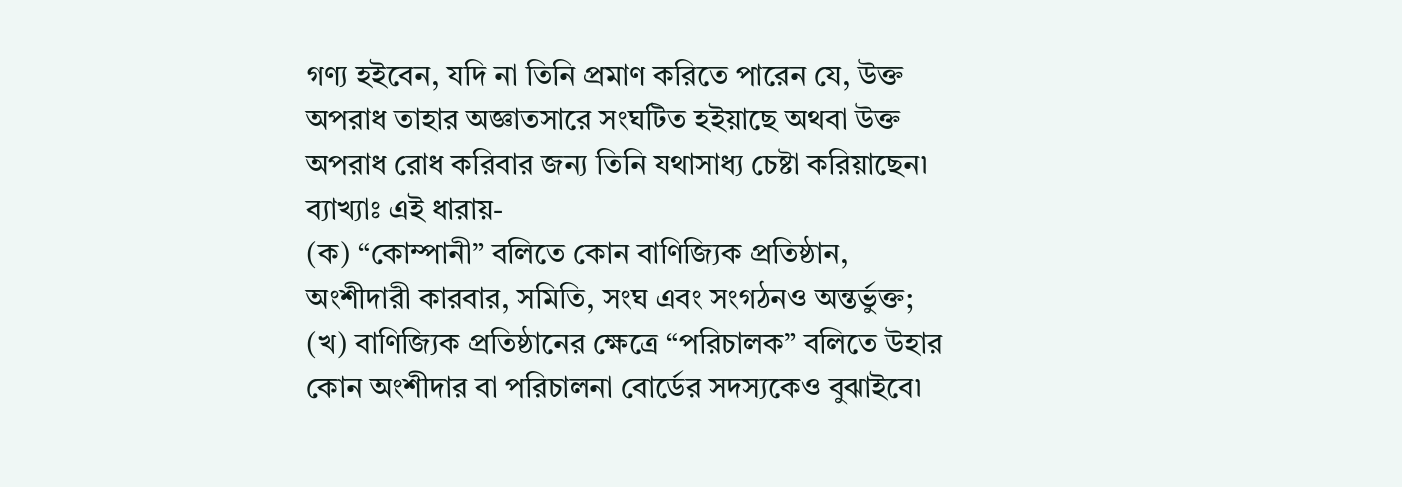গণ্য হইবেন, যদি না তিনি প্রমাণ করিতে পারেন যে, উক্ত অপরাধ তাহার অজ্ঞাতসারে সংঘটিত হইয়াছে অথবা উক্ত অপরাধ রোধ করিবার জন্য তিনি যথাসাধ্য চেষ্টা করিয়াছেন৷
ব্যাখ্যাঃ এই ধারায়-
(ক) “কোম্পানী” বলিতে কোন বাণিজ্যিক প্রতিষ্ঠান, অংশীদারী কারবার, সমিতি, সংঘ এবং সংগঠনও অন্তর্ভুক্ত;
(খ) বাণিজ্যিক প্রতিষ্ঠানের ক্ষেত্রে “পরিচালক” বলিতে উহার কোন অংশীদার বা পরিচালনা বোর্ডের সদস্যকেও বুঝাইবে৷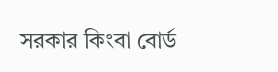সরকার কিংবা বোর্ড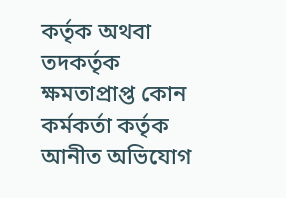কর্তৃক অথবা তদকর্তৃক ক্ষমতাপ্রাপ্ত কোন কর্মকর্তা কর্তৃক আনীত অভিযোগ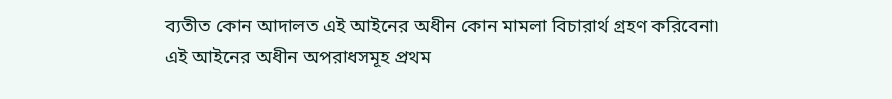ব্যতীত কোন আদালত এই আইনের অধীন কোন মামলা বিচারার্থ গ্রহণ করিবেনা৷
এই আইনের অধীন অপরাধসমূহ প্রথম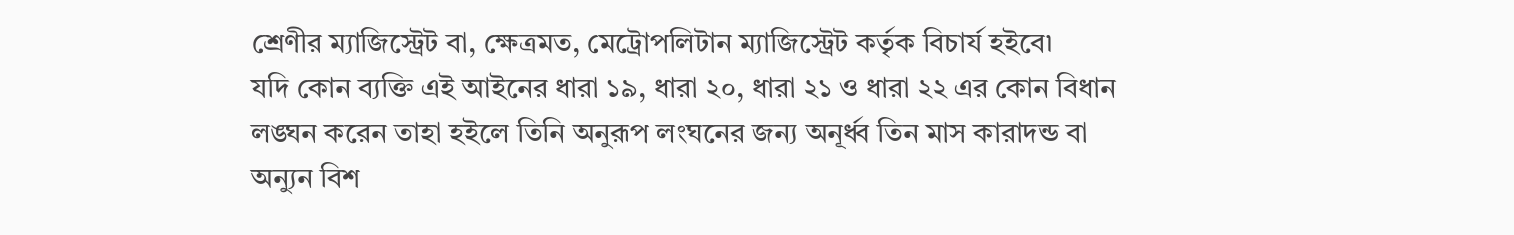শ্রেণীর ম্যাজিস্ট্রেট বা, ক্ষেত্রমত, মেট্রোপলিটান ম্যাজিস্ট্রেট কর্তৃক বিচার্য হইবে৷
যদি কোন ব্যক্তি এই আইনের ধারা ১৯, ধারা ২০, ধারা ২১ ও ধারা ২২ এর কোন বিধান লঙ্ঘন করেন তাহা হইলে তিনি অনুরূপ লংঘনের জন্য অনূর্ধ্ব তিন মাস কারাদন্ড বা অন্যুন বিশ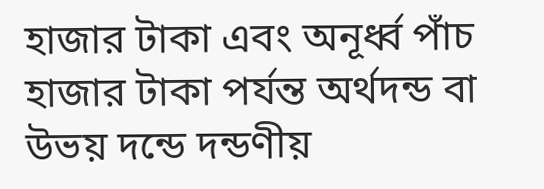হাজার টাকা এবং অনূর্ধ্ব পাঁচ হাজার টাকা পর্যন্ত অর্থদন্ড বা উভয় দন্ডে দন্ডণীয়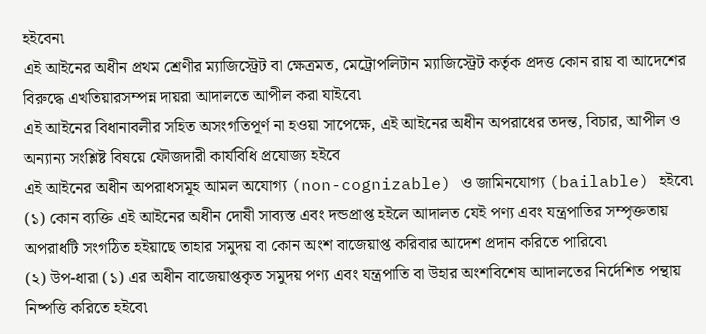হইবেন৷
এই আইনের অধীন প্রথম শ্রেণীর ম্যাজিস্ট্রেট বা ক্ষেত্রমত, মেট্রোপলিটান ম্যাজিস্ট্রেট কর্তৃক প্রদত্ত কোন রায় বা আদেশের বিরুদ্ধে এখতিয়ারসম্পন্ন দায়রা আদালতে আপীল করা যাইবে৷
এই আইনের বিধানাবলীর সহিত অসংগতিপূর্ণ না হওয়া সাপেক্ষে, এই আইনের অধীন অপরাধের তদন্ত, বিচার, আপীল ও অন্যান্য সংশ্লিষ্ট বিষয়ে ফৌজদারী কার্যবিধি প্রযোজ্য হইবে
এই আইনের অধীন অপরাধসমূহ আমল অযোগ্য (non-cognizable) ও জামিনযোগ্য (bailable) হইবে৷
(১) কোন ব্যক্তি এই আইনের অধীন দোষী সাব্যস্ত এবং দন্ডপ্রাপ্ত হইলে আদালত যেই পণ্য এবং যন্ত্রপাতির সম্পৃক্ততায় অপরাধটি সংগঠিত হইয়াছে তাহার সমুদয় বা কোন অংশ বাজেয়াপ্ত করিবার আদেশ প্রদান করিতে পারিবে৷
(২) উপ-ধারা (১) এর অধীন বাজেয়াপ্তকৃত সমুদয় পণ্য এবং যন্ত্রপাতি বা উহার অংশবিশেষ আদালতের নির্দেশিত পন্থায় নিষ্পত্তি করিতে হইবে৷